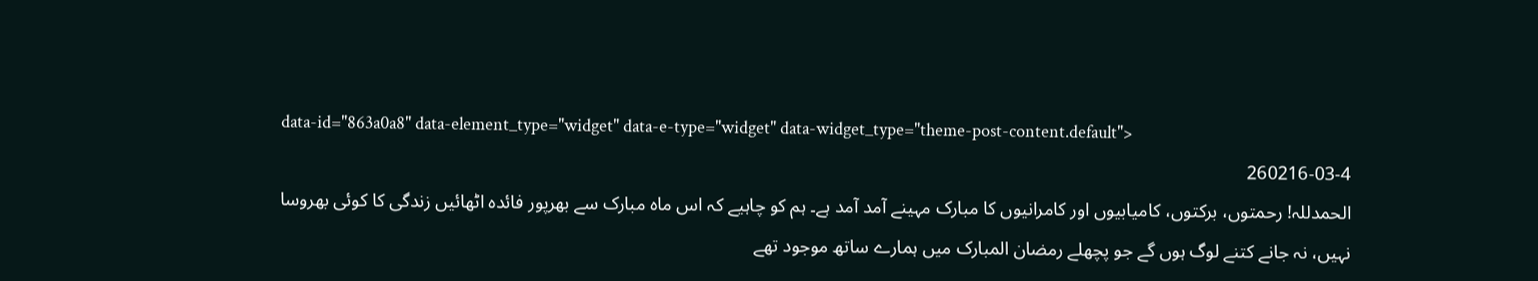data-id="863a0a8" data-element_type="widget" data-e-type="widget" data-widget_type="theme-post-content.default">
260216-03-4
الحمدللہ! رحمتوں، برکتوں، کامیابیوں اور کامرانیوں کا مبارک مہینے آمد آمد ہے۔ ہم کو چاہیے کہ اس ماہ مبارک سے بھرپور فائدہ اٹھائیں زندگی کا کوئی بھروسا نہیں، نہ جانے کتنے لوگ ہوں گے جو پچھلے رمضان المبارک میں ہمارے ساتھ موجود تھے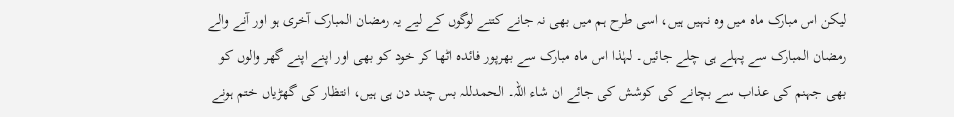لیکن اس مبارک ماہ میں وہ نہیں ہیں، اسی طرح ہم میں بھی نہ جانے کتنے لوگوں کے لیے یہ رمضان المبارک آخری ہو اور آنے والے رمضان المبارک سے پہلے ہی چلے جائیں۔ لہٰذا اس ماہ مبارک سے بھرپور فائدہ اٹھا کر خود کو بھی اور اپنے اپنے گھر والوں کو بھی جہنم کی عذاب سے بچانے کی کوشش کی جائے ان شاء اللہ۔ الحمدللہ بس چند دن ہی ہیں، انتظار کی گھڑیاں ختم ہونے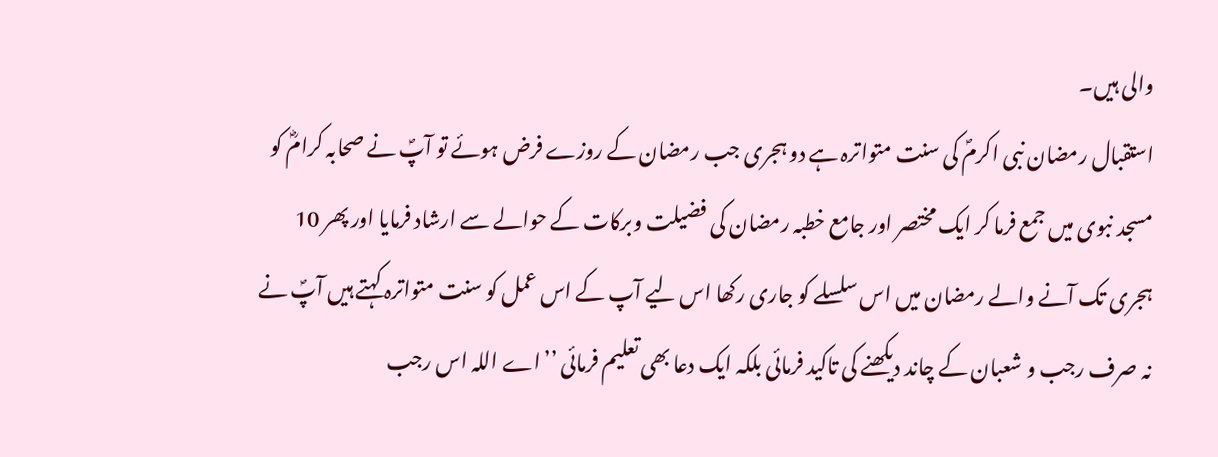والی ہیں۔
استقبال رمضان نبی اکرمؐ کی سنت متواترہ ہے دو ہجری جب رمضان کے روزے فرض ہوئے تو آپؐ نے صحابہ کرامؓ کو مسجد نبوی میں جمع فرما کر ایک مختصر اور جامع خطبہ رمضان کی فضیلت وبرکات کے حوالے سے ارشاد فرمایا اور پھر 10 ہجری تک آنے والے رمضان میں اس سلسلے کو جاری رکھا اس لیے آپ کے اس عمل کو سنت متواترہ کہتے ہیں آپؐ نے نہ صرف رجب و شعبان کے چاند دیکھنے کی تاکید فرمائی بلکہ ایک دعا بھی تعلیم فرمائی ’’اے اللہ اس رجب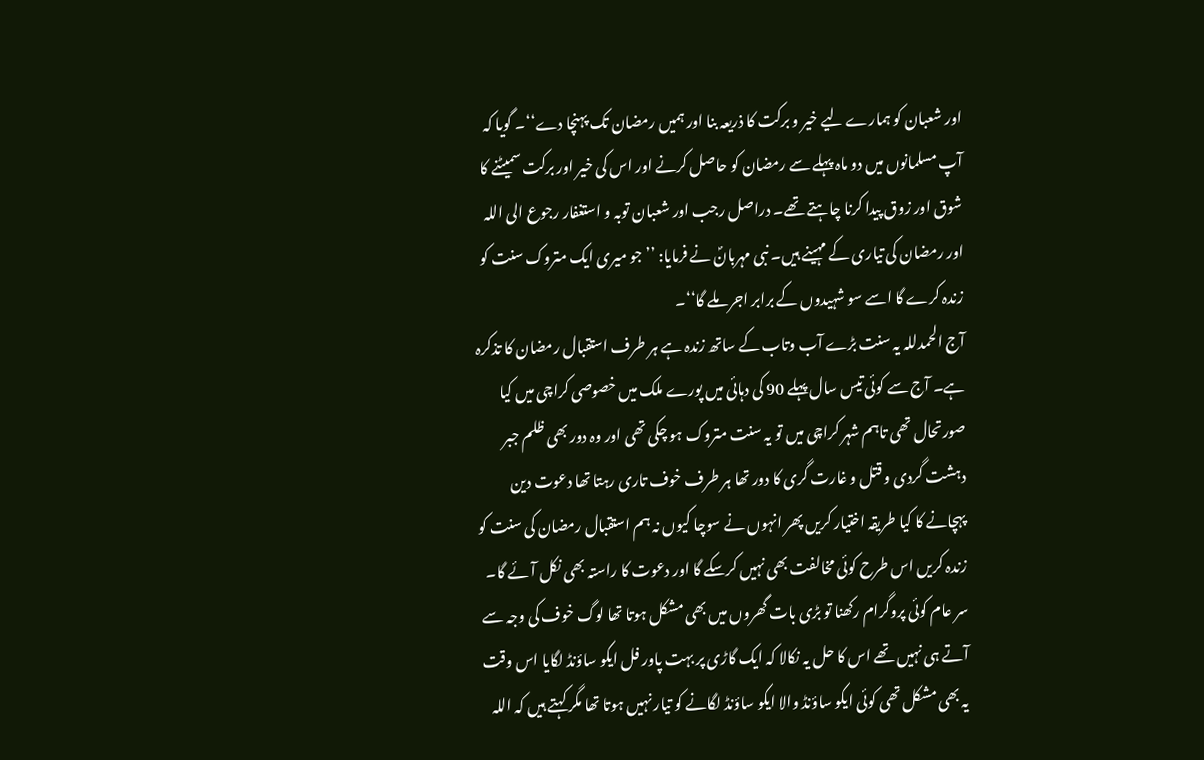اور شعبان کو ہمارے لیے خیر و برکت کا ذریعہ بنا اور ہمیں رمضان تک پہنچا دے‘‘۔ گویا کہ آپ مسلمانوں میں دو ماہ پہلے سے رمضان کو حاصل کرنے اور اس کی خیر اور برکت سمیٹنے کا شوق اور زوق پیدا کرنا چاہتے تھے۔ دراصل رجب اور شعبان توبہ و استغفار رجوع الی اللہ اور رمضان کی تیاری کے مہینے ہیں۔ نبی مہربانؐ نے فرمایا: ’’جو میری ایک متروک سنت کو زندہ کرے گا اسے سو شہیدوں کے برابر اجر ملے گا‘‘۔
آج الحمدللہ یہ سنت بڑے آب وتاب کے ساتھ زندہ ہے ہر طرف استقبال رمضان کا تذکرہ ہے۔ آج سے کوئی تیس سال پہلے 90 کی دہائی میں پورے ملک میں خصوصی کراچی میں کیا صورتحال تھی تاہم شہر کراچی میں تو یہ سنت متروک ہو چکی تھی اور وہ دور بھی ظلم جبر دہشت گردی و قتل و غارت گری کا دور تھا ہر طرف خوف تاری رہتا تھا دعوت دین پہچانے کا کیا طریقہ اختیار کریں پھر انہوں نے سوچا کیوں نہ ہم استقبال رمضان کی سنت کو زندہ کریں اس طرح کوئی مخالفت بھی نہیں کرسکے گا اور دعوت کا راستہ بھی نکل آئے گا۔ سر عام کوئی پروگرام رکھنا تو بڑی بات گھروں میں بھی مشکل ہوتا تھا لوگ خوف کی وجہ سے آتے ہی نہیں تھے اس کا حل یہ نکالا کہ ایک گاڑی پر بہت پاور فل ایکو ساؤنڈ لگایا اس وقت یہ بھی مشکل تھی کوئی ایکو ساؤنڈ والا ایکو ساؤنڈ لگانے کو تیار نہیں ہوتا تھا مگر کہتے ہیں کہ اللہ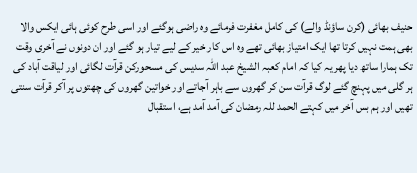حنیف بھائی (کرن ساؤنڈ والے) کی کامل مغفرت فرمائے وہ راضی ہوگئے اور اسی طرح کوئی ہائی ایکس والا بھی ہمت نہیں کرتا تھا ایک امتیاز بھائی تھے وہ اس کار خیر کے لیے تیار ہو گئے اور ان دونوں نے آخری وقت تک ہمارا ساتھ دیا پھر یہ کیا کہ امام کعبہ الشیخ عبد اللہ سدیس کی مسحورکن قرآت لگائی اور لیاقت آباد کی ہر گلی میں پہنچ گئے لوگ قرآت سن کر گھروں سے باہر آجاتے اور خواتین گھروں کی چھتوں پر آکر قرآت سنتی تھیں اور ہم بس آخر میں کہتے الحمد للہ رمضان کی آمد آمد ہے، استقبال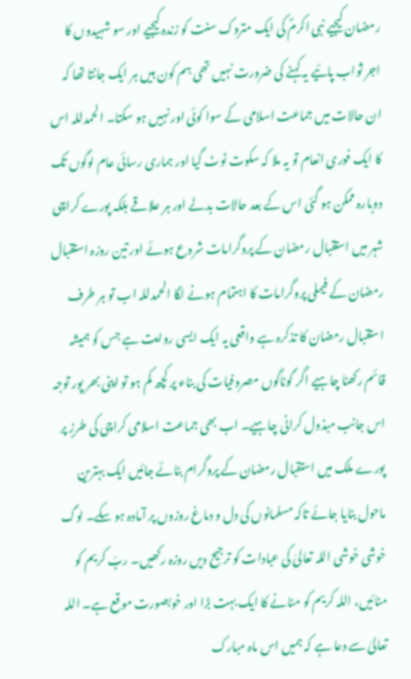رمضان کیجیے نبی اکرمؐ کی ایک متروک سنت کو زندہ کیجیے اور سو شہیدوں کا اجر ثواب پائیے یہ کہنے کی ضرورت نہیں تھی ہم کون ہیں ہر ایک جانتا تھا کہ ان حالات میں جماعت اسلامی کے سوا کوئی اور نہیں ہو سکتا۔ الحمدللہ اس کا ایک فوری انعام تو یہ ملا کہ سکوت ٹوٹ گیا اور ہماری رسائی عام لوگوں تک دوبارہ ممکن ہو گئی اس کے بعد حالات بدلے اور ہر علاقے بلکہ پورے کراچی شہر میں استقبال رمضان کے پروگرامات شروع ہوئے اور تین روزہ استقبال رمضان کے فیملی پروگرامات کا اہتمام ہونے لگا الحمدللہ اب تو ہر طرف استقبال رمضان کا تذکرہ ہے واقعی یہ ایک ایسی روایت ہے جس کو ہمیشہ قائم رکھنا چاہیے اگر گوناگوں مصروفیات کی بناء پر کچھ کم ہو تو اپنی بھر پور توجہ اس جانب مبذول کرانی چاہیے۔ اب بھی جماعت اسلامی کراچی کی طرزِ پر پورے ملک میں استقبال رمضان کے پروگرام بنائے جائیں ایک بہترین ماحول بنایا جائے تاکہ مسلمانوں کی دل و دماغ روزوں پر آمادہ ہو سکے۔ لوگ خوشی خوشی اللہ تعالیٰ کی عبادات کو ترجیح دیں روزہ رکھیں۔ ربّ کریم کو منائیں، اللہ کریم کو منانے کا ایک بہت بڑا اور خوبصورت موقع ہے۔ اللہ تعالیٰ سے دعا ہے کہ ہمیں اس ماہ مبارک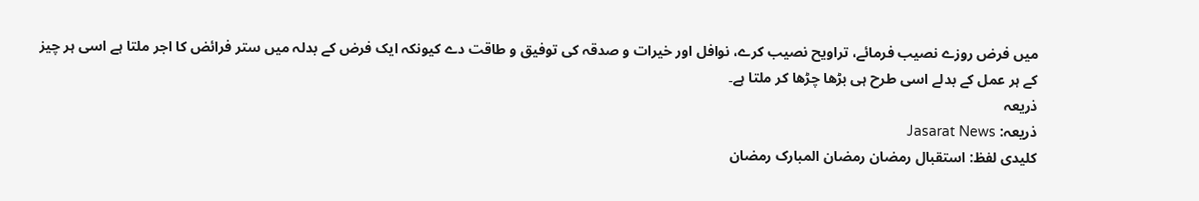میں فرض روزے نصیب فرمائے، تراویح نصیب کرے، نوافل اور خیرات و صدقہ کی توفیق و طاقت دے کیونکہ ایک فرض کے بدلہ میں ستر فرائض کا اجر ملتا ہے اسی ہر چیز کے ہر عمل کے بدلے اسی طرح ہی بڑھا چڑھا کر ملتا ہے۔
ذریعہ
ذریعہ: Jasarat News
کلیدی لفظ: استقبال رمضان رمضان المبارک رمضان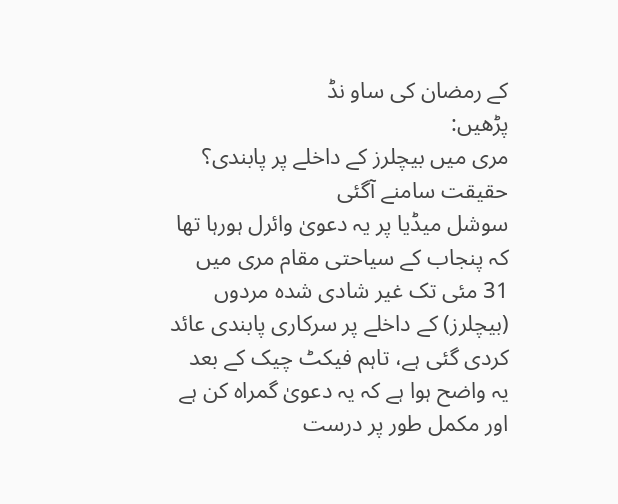کے رمضان کی ساو نڈ
پڑھیں:
مری میں بیچلرز کے داخلے پر پابندی؟ حقیقت سامنے آگئی
سوشل میڈیا پر یہ دعویٰ وائرل ہورہا تھا کہ پنجاب کے سیاحتی مقام مری میں 31 مئی تک غیر شادی شدہ مردوں (بیچلرز) کے داخلے پر سرکاری پابندی عائد کردی گئی ہے، تاہم فیکٹ چیک کے بعد یہ واضح ہوا ہے کہ یہ دعویٰ گمراہ کن ہے اور مکمل طور پر درست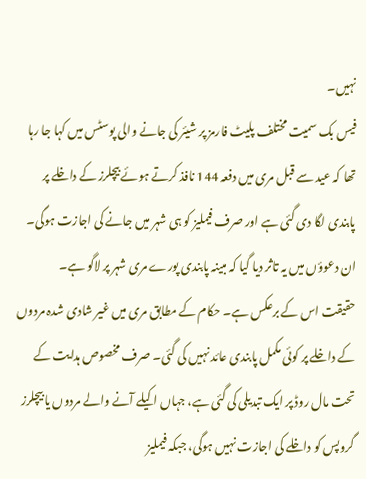نہیں۔
فیس بک سمیت مختلف پلیٹ فارمز پر شیئر کی جانے والی پوسٹس میں کہا جا رہا تھا کہ عید سے قبل مری میں دفعہ 144 نافذ کرتے ہوئے بیچلرز کے داخلے پر پابندی لگا دی گئی ہے اور صرف فیملیز کو ہی شہر میں جانے کی اجازت ہوگی۔ ان دعوؤں میں یہ تاثر دیا گیا کہ مبینہ پابندی پورے مری شہر پر لاگو ہے۔
حقیقت اس کے برعکس ہے۔ حکام کے مطابق مری میں غیر شادی شدہ مردوں کے داخلے پر کوئی مکمل پابندی عائد نہیں کی گئی۔ صرف مخصوص ہدایت کے تحت مال روڈ پر ایک تبدیلی کی گئی ہے، جہاں اکیلے آنے والے مردوں یا بیچلرز گروپس کو داخلے کی اجازت نہیں ہوگی، جبکہ فیملیز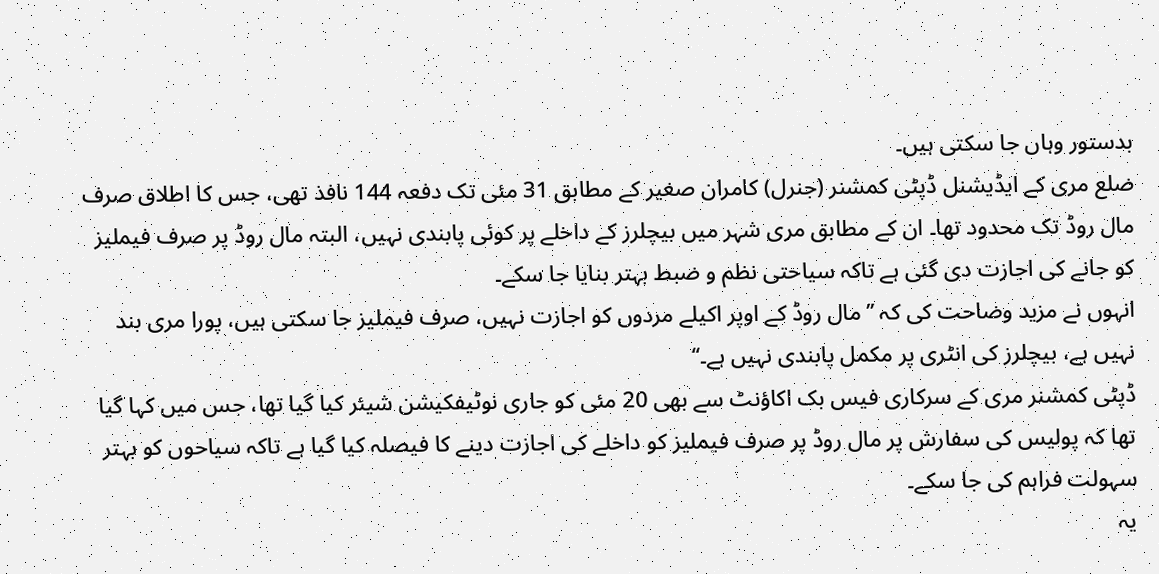بدستور وہاں جا سکتی ہیں۔
ضلع مری کے ایڈیشنل ڈپٹی کمشنر (جنرل) کامران صغیر کے مطابق 31 مئی تک دفعہ 144 نافذ تھی، جس کا اطلاق صرف مال روڈ تک محدود تھا۔ ان کے مطابق مری شہر میں بیچلرز کے داخلے پر کوئی پابندی نہیں، البتہ مال روڈ پر صرف فیملیز کو جانے کی اجازت دی گئی ہے تاکہ سیاحتی نظم و ضبط بہتر بنایا جا سکے۔
انہوں نے مزید وضاحت کی کہ ’’مال روڈ کے اوپر اکیلے مردوں کو اجازت نہیں، صرف فیملیز جا سکتی ہیں، پورا مری بند نہیں ہے، بیچلرز کی انٹری پر مکمل پابندی نہیں ہے۔‘‘
ڈپٹی کمشنر مری کے سرکاری فیس بک اکاؤنٹ سے بھی 20 مئی کو جاری نوٹیفکیشن شیئر کیا گیا تھا، جس میں کہا گیا تھا کہ پولیس کی سفارش پر مال روڈ پر صرف فیملیز کو داخلے کی اجازت دینے کا فیصلہ کیا گیا ہے تاکہ سیاحوں کو بہتر سہولت فراہم کی جا سکے۔
یہ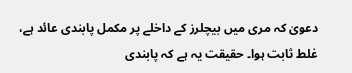دعویٰ کہ مری میں بیچلرز کے داخلے پر مکمل پابندی عائد ہے، غلط ثابت ہوا۔ حقیقت یہ ہے کہ پابندی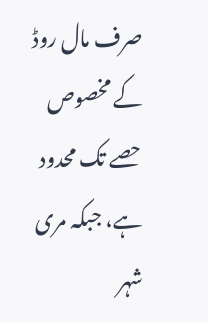صرف مال روڈ کے مخصوص حصے تک محدود ہے، جبکہ مری شہر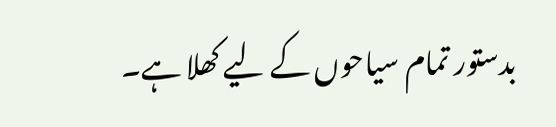بدستور تمام سیاحوں کے لیے کھلا ہے۔